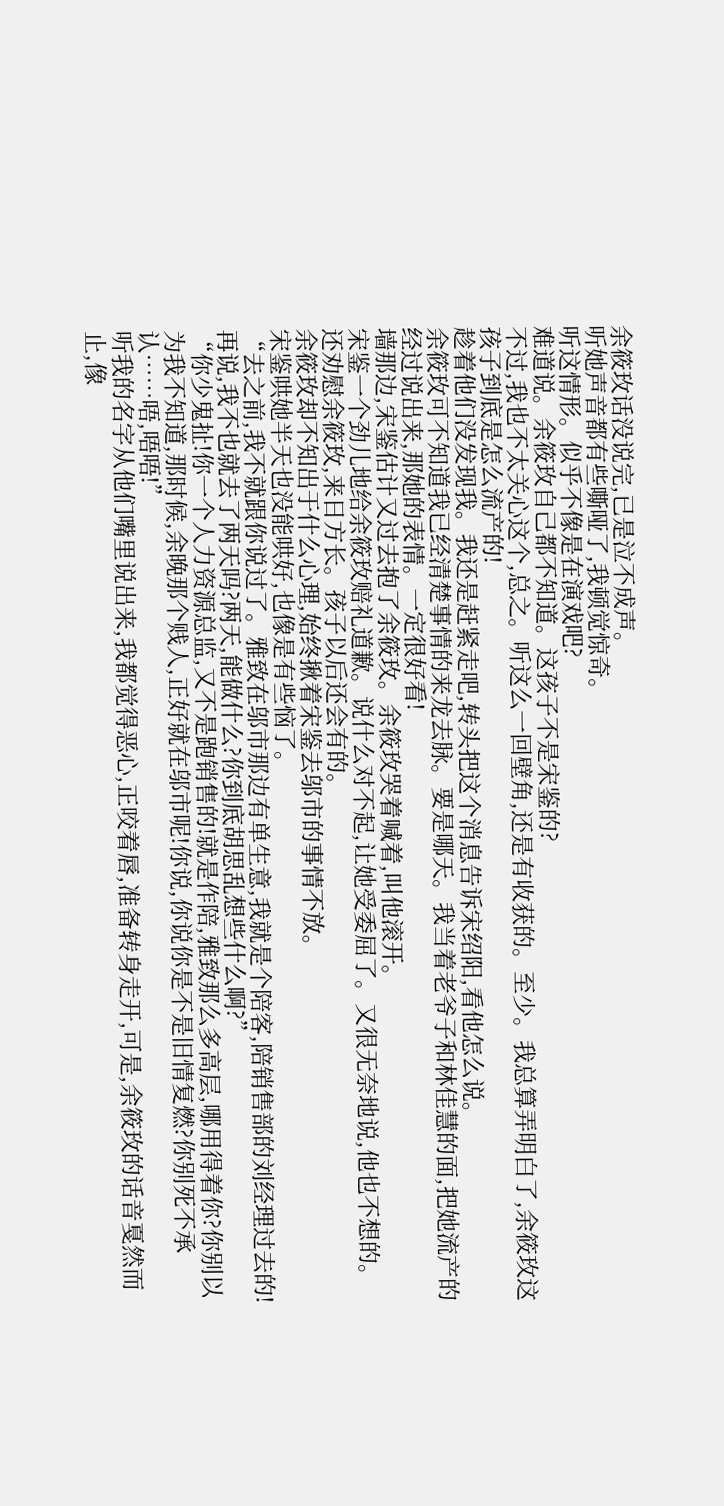余筱玫话没说完,已是泣不成声。
听她声音都有些嘶哑了,我顿觉惊奇。
听这情形。似乎不像是在演戏吧?
难道说。余筱玫自己都不知道。这孩子不是宋鉴的?
不过,我也不太关心这个,总之。听这么一回壁角,还是有收获的。至少。我总算弄明白了,余筱玫这孩子到底是怎么流产的!
趁着他们没发现我。我还是赶紧走吧,转头把这个消息告诉宋绍阳,看他怎么说。
余筱玫可不知道我已经清楚事情的来龙去脉。要是哪天。我当着老爷子和林佳慧的面,把她流产的经过说出来,那她的表情。一定很好看!
墙那边,宋鉴估计又过去抱了余筱玫。余筱玫哭着喊着,叫他滚开。
宋鉴一个劲儿地给余筱玫赔礼道歉。说什么对不起,让她受委屈了。又很无奈地说,他也不想的。还劝慰余筱玫,来日方长。孩子以后还会有的。
余筱玫却不知出于什么心理,始终揪着宋鉴去邬市的事情不放。
宋鉴哄她半天也没能哄好,也像是有些恼了。
“去之前,我不就跟你说过了。雅致在邬市那边有单生意,我就是个陪客,陪销售部的刘经理过去的!再说,我不也就去了两天吗?两天,能做什么?你到底胡思乱想些什么啊?”
“你少鬼扯!你一个人力资源总监,又不是跑销售的!就是作陪,雅致那么多高层,哪用得着你?你别以为我不知道,那时候,余晚那个贱人,正好就在邬市呢!你说,你说你是不是旧情复燃?你别死不承认……唔,唔唔!”
听我的名字从他们嘴里说出来,我都觉得恶心,正咬着唇,准备转身走开,可是,余筱玫的话音戛然而止,像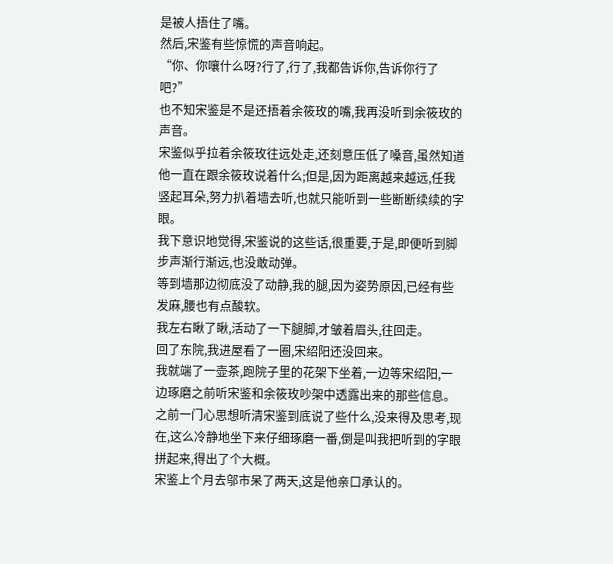是被人捂住了嘴。
然后,宋鉴有些惊慌的声音响起。
“你、你嚷什么呀?行了,行了,我都告诉你,告诉你行了吧?”
也不知宋鉴是不是还捂着余筱玫的嘴,我再没听到余筱玫的声音。
宋鉴似乎拉着余筱玫往远处走,还刻意压低了嗓音,虽然知道他一直在跟余筱玫说着什么;但是,因为距离越来越远,任我竖起耳朵,努力扒着墙去听,也就只能听到一些断断续续的字眼。
我下意识地觉得,宋鉴说的这些话,很重要,于是,即便听到脚步声渐行渐远,也没敢动弹。
等到墙那边彻底没了动静,我的腿,因为姿势原因,已经有些发麻,腰也有点酸软。
我左右瞅了瞅,活动了一下腿脚,才皱着眉头,往回走。
回了东院,我进屋看了一圈,宋绍阳还没回来。
我就端了一壶茶,跑院子里的花架下坐着,一边等宋绍阳,一边琢磨之前听宋鉴和余筱玫吵架中透露出来的那些信息。
之前一门心思想听清宋鉴到底说了些什么,没来得及思考,现在,这么冷静地坐下来仔细琢磨一番,倒是叫我把听到的字眼拼起来,得出了个大概。
宋鉴上个月去邬市呆了两天,这是他亲口承认的。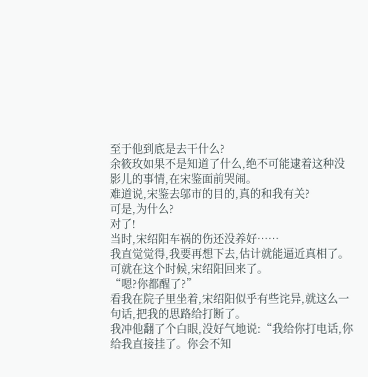至于他到底是去干什么?
余筱玫如果不是知道了什么,绝不可能逮着这种没影儿的事情,在宋鉴面前哭闹。
难道说,宋鉴去邬市的目的,真的和我有关?
可是,为什么?
对了!
当时,宋绍阳车祸的伤还没养好……
我直觉觉得,我要再想下去,估计就能逼近真相了。
可就在这个时候,宋绍阳回来了。
“嗯?你都醒了?”
看我在院子里坐着,宋绍阳似乎有些诧异,就这么一句话,把我的思路给打断了。
我冲他翻了个白眼,没好气地说:“我给你打电话,你给我直接挂了。你会不知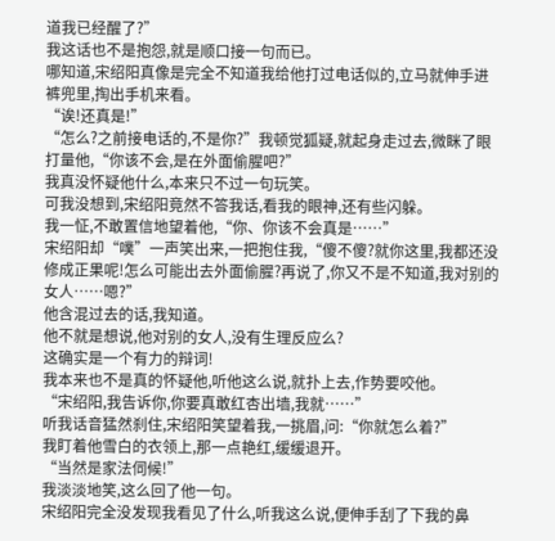道我已经醒了?”
我这话也不是抱怨,就是顺口接一句而已。
哪知道,宋绍阳真像是完全不知道我给他打过电话似的,立马就伸手进裤兜里,掏出手机来看。
“诶!还真是!”
“怎么?之前接电话的,不是你?”我顿觉狐疑,就起身走过去,微眯了眼打量他,“你该不会,是在外面偷腥吧?”
我真没怀疑他什么,本来只不过一句玩笑。
可我没想到,宋绍阳竟然不答我话,看我的眼神,还有些闪躲。
我一怔,不敢置信地望着他,“你、你该不会真是……”
宋绍阳却“噗”一声笑出来,一把抱住我,“傻不傻?就你这里,我都还没修成正果呢!怎么可能出去外面偷腥?再说了,你又不是不知道,我对别的女人……嗯?”
他含混过去的话,我知道。
他不就是想说,他对别的女人,没有生理反应么?
这确实是一个有力的辩词!
我本来也不是真的怀疑他,听他这么说,就扑上去,作势要咬他。
“宋绍阳,我告诉你,你要真敢红杏出墙,我就……”
听我话音猛然刹住,宋绍阳笑望着我,一挑眉,问:“你就怎么着?”
我盯着他雪白的衣领上,那一点艳红,缓缓退开。
“当然是家法伺候!”
我淡淡地笑,这么回了他一句。
宋绍阳完全没发现我看见了什么,听我这么说,便伸手刮了下我的鼻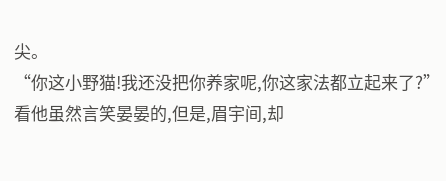尖。
“你这小野猫!我还没把你养家呢,你这家法都立起来了?”
看他虽然言笑晏晏的,但是,眉宇间,却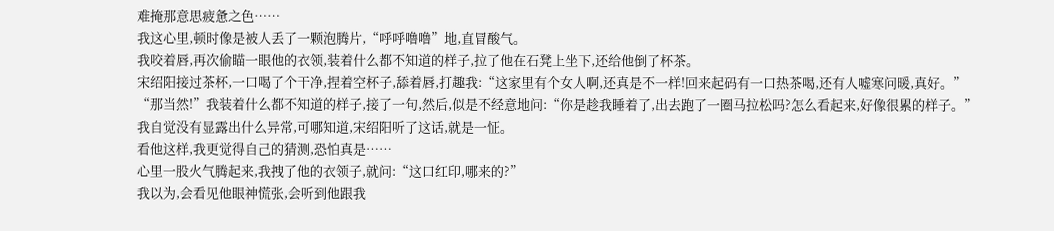难掩那意思疲惫之色……
我这心里,顿时像是被人丢了一颗泡腾片,“呼呼噜噜”地,直冒酸气。
我咬着唇,再次偷瞄一眼他的衣领,装着什么都不知道的样子,拉了他在石凳上坐下,还给他倒了杯茶。
宋绍阳接过茶杯,一口喝了个干净,捏着空杯子,舔着唇,打趣我:“这家里有个女人啊,还真是不一样!回来起码有一口热茶喝,还有人嘘寒问暖,真好。”
“那当然!”我装着什么都不知道的样子,接了一句,然后,似是不经意地问:“你是趁我睡着了,出去跑了一圈马拉松吗?怎么看起来,好像很累的样子。”
我自觉没有显露出什么异常,可哪知道,宋绍阳听了这话,就是一怔。
看他这样,我更觉得自己的猜测,恐怕真是……
心里一股火气腾起来,我拽了他的衣领子,就问:“这口红印,哪来的?”
我以为,会看见他眼神慌张,会听到他跟我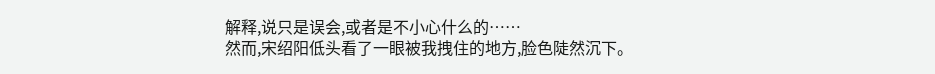解释,说只是误会,或者是不小心什么的……
然而,宋绍阳低头看了一眼被我拽住的地方,脸色陡然沉下。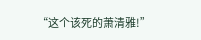“这个该死的萧清雅!”